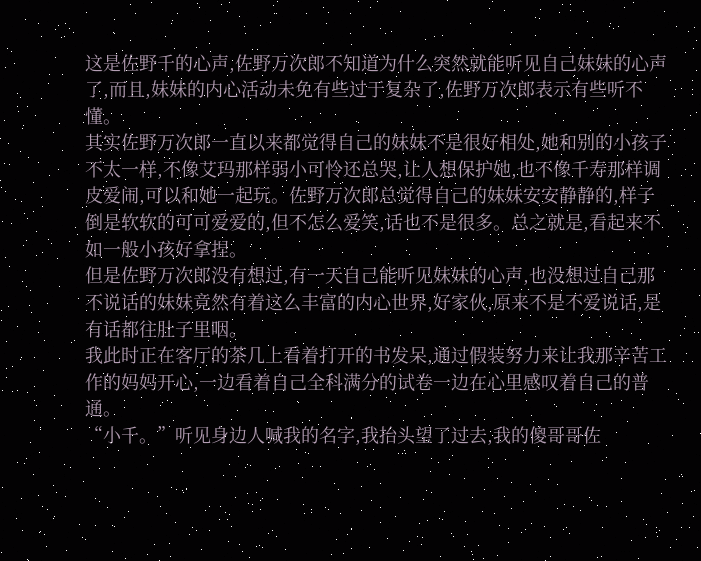这是佐野千的心声,佐野万次郎不知道为什么突然就能听见自己妹妹的心声了,而且,妹妹的内心活动未免有些过于复杂了,佐野万次郎表示有些听不懂。
其实佐野万次郎一直以来都觉得自己的妹妹不是很好相处,她和别的小孩子不太一样,不像艾玛那样弱小可怜还总哭,让人想保护她,也不像千寿那样调皮爱闹,可以和她一起玩。佐野万次郎总觉得自己的妹妹安安静静的,样子倒是软软的可可爱爱的,但不怎么爱笑,话也不是很多。总之就是,看起来不如一般小孩好拿捏。
但是佐野万次郎没有想过,有一天自己能听见妹妹的心声,也没想过自己那不说话的妹妹竟然有着这么丰富的内心世界,好家伙,原来不是不爱说话,是有话都往肚子里咽。
我此时正在客厅的茶几上看着打开的书发呆,通过假装努力来让我那辛苦工作的妈妈开心,一边看着自己全科满分的试卷一边在心里感叹着自己的普通。
“小千。”听见身边人喊我的名字,我抬头望了过去,我的傻哥哥佐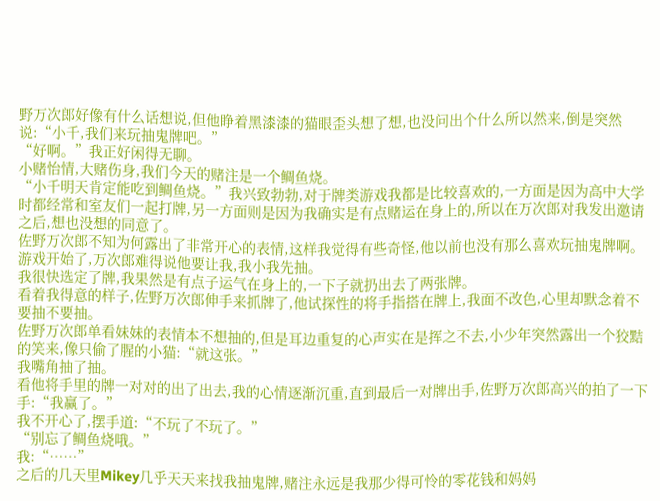野万次郎好像有什么话想说,但他睁着黑漆漆的猫眼歪头想了想,也没问出个什么所以然来,倒是突然说:“小千,我们来玩抽鬼牌吧。”
“好啊。”我正好闲得无聊。
小赌怡情,大赌伤身,我们今天的赌注是一个鲷鱼烧。
“小千明天肯定能吃到鲷鱼烧。”我兴致勃勃,对于牌类游戏我都是比较喜欢的,一方面是因为高中大学时都经常和室友们一起打牌,另一方面则是因为我确实是有点赌运在身上的,所以在万次郎对我发出邀请之后,想也没想的同意了。
佐野万次郎不知为何露出了非常开心的表情,这样我觉得有些奇怪,他以前也没有那么喜欢玩抽鬼牌啊。
游戏开始了,万次郎难得说他要让我,我小我先抽。
我很快选定了牌,我果然是有点子运气在身上的,一下子就扔出去了两张牌。
看着我得意的样子,佐野万次郎伸手来抓牌了,他试探性的将手指搭在牌上,我面不改色,心里却默念着不要抽不要抽。
佐野万次郎单看妹妹的表情本不想抽的,但是耳边重复的心声实在是挥之不去,小少年突然露出一个狡黠的笑来,像只偷了腥的小猫:“就这张。”
我嘴角抽了抽。
看他将手里的牌一对对的出了出去,我的心情逐渐沉重,直到最后一对牌出手,佐野万次郎高兴的拍了一下手:“我赢了。”
我不开心了,摆手道:“不玩了不玩了。”
“别忘了鲷鱼烧哦。”
我:“……”
之后的几天里Mikey几乎天天来找我抽鬼牌,赌注永远是我那少得可怜的零花钱和妈妈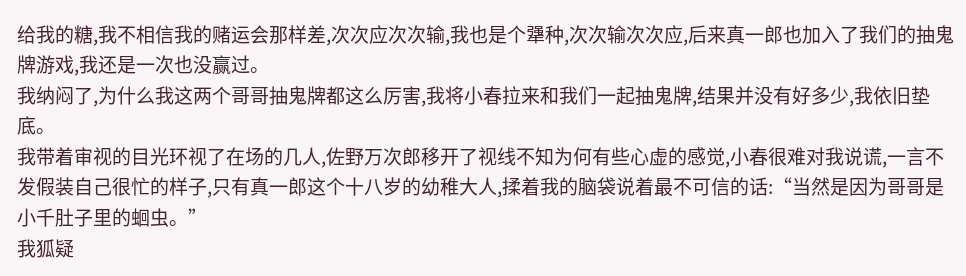给我的糖,我不相信我的赌运会那样差,次次应次次输,我也是个犟种,次次输次次应,后来真一郎也加入了我们的抽鬼牌游戏,我还是一次也没赢过。
我纳闷了,为什么我这两个哥哥抽鬼牌都这么厉害,我将小春拉来和我们一起抽鬼牌,结果并没有好多少,我依旧垫底。
我带着审视的目光环视了在场的几人,佐野万次郎移开了视线不知为何有些心虚的感觉,小春很难对我说谎,一言不发假装自己很忙的样子,只有真一郎这个十八岁的幼稚大人,揉着我的脑袋说着最不可信的话:“当然是因为哥哥是小千肚子里的蛔虫。”
我狐疑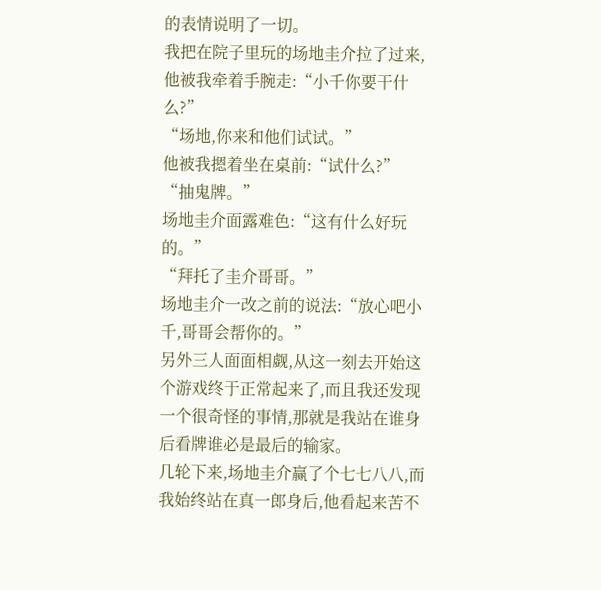的表情说明了一切。
我把在院子里玩的场地圭介拉了过来,他被我牵着手腕走:“小千你要干什么?”
“场地,你来和他们试试。”
他被我摁着坐在桌前:“试什么?”
“抽鬼牌。”
场地圭介面露难色:“这有什么好玩的。”
“拜托了圭介哥哥。”
场地圭介一改之前的说法:“放心吧小千,哥哥会帮你的。”
另外三人面面相觑,从这一刻去开始这个游戏终于正常起来了,而且我还发现一个很奇怪的事情,那就是我站在谁身后看牌谁必是最后的输家。
几轮下来,场地圭介赢了个七七八八,而我始终站在真一郎身后,他看起来苦不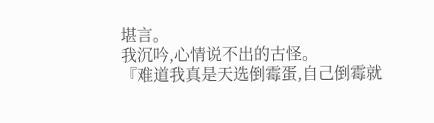堪言。
我沉吟,心情说不出的古怪。
『难道我真是天选倒霉蛋,自己倒霉就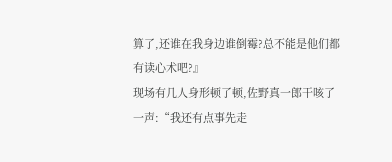算了,还谁在我身边谁倒霉?总不能是他们都有读心术吧?』
现场有几人身形顿了顿,佐野真一郎干咳了一声:“我还有点事先走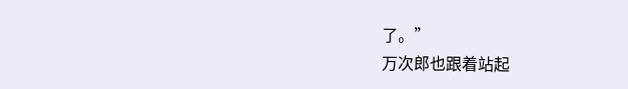了。”
万次郎也跟着站起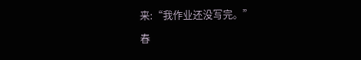来:“我作业还没写完。”
春